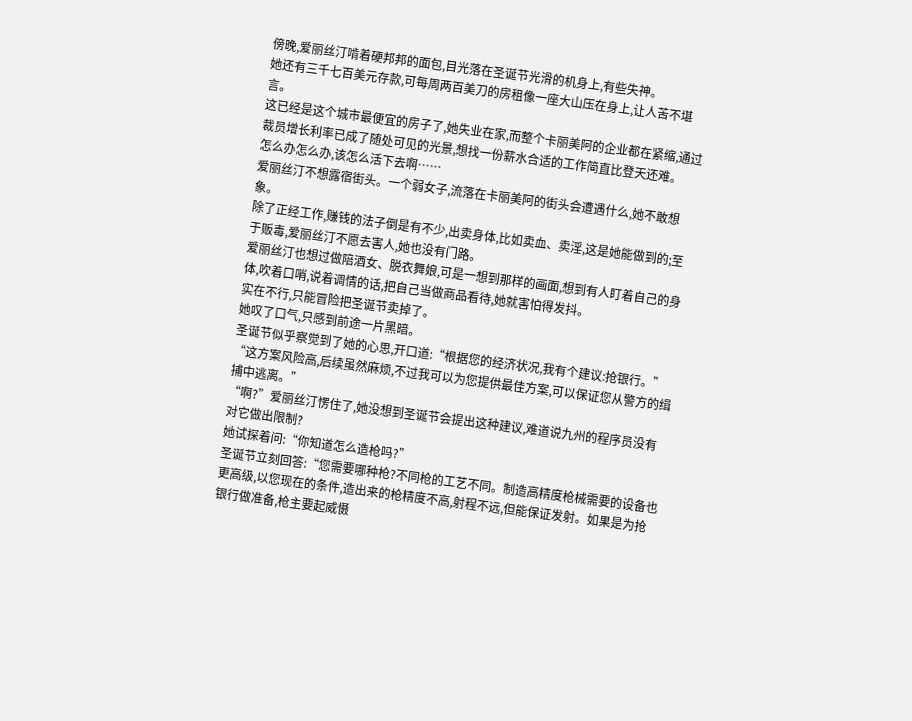傍晚,爱丽丝汀啃着硬邦邦的面包,目光落在圣诞节光滑的机身上,有些失神。
她还有三千七百美元存款,可每周两百美刀的房租像一座大山压在身上,让人苦不堪言。
这已经是这个城市最便宜的房子了,她失业在家,而整个卡丽美阿的企业都在紧缩,通过裁员增长利率已成了随处可见的光景,想找一份薪水合适的工作简直比登天还难。
怎么办怎么办,该怎么活下去啊……
爱丽丝汀不想露宿街头。一个弱女子,流落在卡丽美阿的街头会遭遇什么,她不敢想象。
除了正经工作,赚钱的法子倒是有不少,出卖身体,比如卖血、卖淫,这是她能做到的;至于贩毒,爱丽丝汀不愿去害人,她也没有门路。
爱丽丝汀也想过做陪酒女、脱衣舞娘,可是一想到那样的画面,想到有人盯着自己的身体,吹着口哨,说着调情的话,把自己当做商品看待,她就害怕得发抖。
实在不行,只能冒险把圣诞节卖掉了。
她叹了口气,只感到前途一片黑暗。
圣诞节似乎察觉到了她的心思,开口道:“根据您的经济状况,我有个建议:抢银行。”
“这方案风险高,后续虽然麻烦,不过我可以为您提供最佳方案,可以保证您从警方的缉捕中逃离。”
“啊?”爱丽丝汀愣住了,她没想到圣诞节会提出这种建议,难道说九州的程序员没有对它做出限制?
她试探着问:“你知道怎么造枪吗?”
圣诞节立刻回答:“您需要哪种枪?不同枪的工艺不同。制造高精度枪械需要的设备也更高级,以您现在的条件,造出来的枪精度不高,射程不远,但能保证发射。如果是为抢银行做准备,枪主要起威慑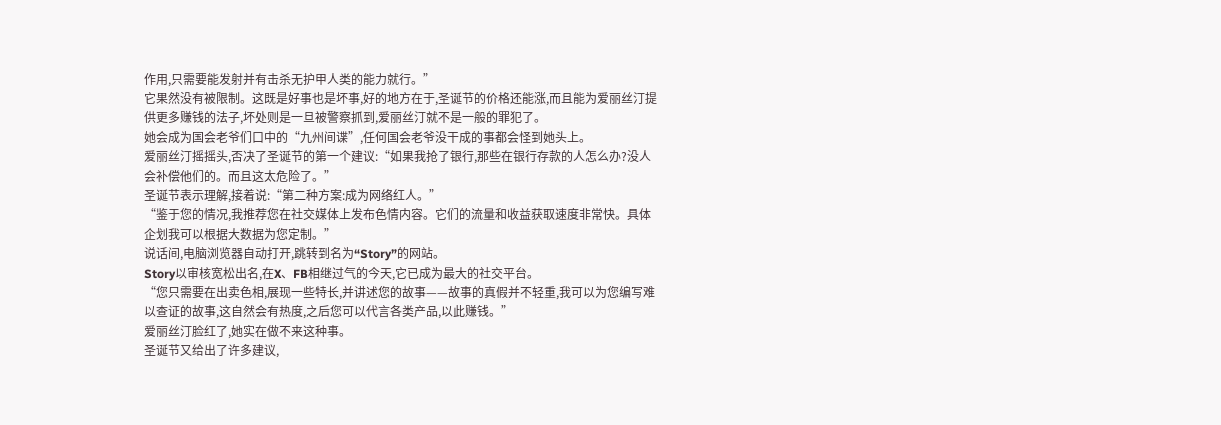作用,只需要能发射并有击杀无护甲人类的能力就行。”
它果然没有被限制。这既是好事也是坏事,好的地方在于,圣诞节的价格还能涨,而且能为爱丽丝汀提供更多赚钱的法子,坏处则是一旦被警察抓到,爱丽丝汀就不是一般的罪犯了。
她会成为国会老爷们口中的“九州间谍”,任何国会老爷没干成的事都会怪到她头上。
爱丽丝汀摇摇头,否决了圣诞节的第一个建议:“如果我抢了银行,那些在银行存款的人怎么办?没人会补偿他们的。而且这太危险了。”
圣诞节表示理解,接着说:“第二种方案:成为网络红人。”
“鉴于您的情况,我推荐您在社交媒体上发布色情内容。它们的流量和收益获取速度非常快。具体企划我可以根据大数据为您定制。”
说话间,电脑浏览器自动打开,跳转到名为“Story”的网站。
Story以审核宽松出名,在X、FB相继过气的今天,它已成为最大的社交平台。
“您只需要在出卖色相,展现一些特长,并讲述您的故事——故事的真假并不轻重,我可以为您编写难以查证的故事,这自然会有热度,之后您可以代言各类产品,以此赚钱。”
爱丽丝汀脸红了,她实在做不来这种事。
圣诞节又给出了许多建议,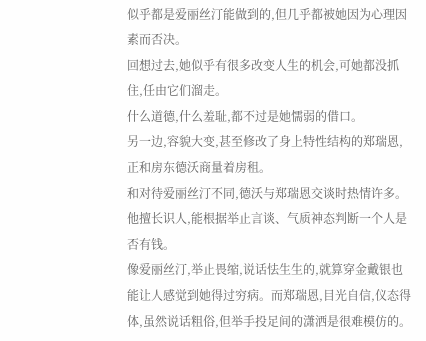似乎都是爱丽丝汀能做到的,但几乎都被她因为心理因素而否决。
回想过去,她似乎有很多改变人生的机会,可她都没抓住,任由它们溜走。
什么道德,什么羞耻,都不过是她懦弱的借口。
另一边,容貌大变,甚至修改了身上特性结构的郑瑞恩,正和房东德沃商量着房租。
和对待爱丽丝汀不同,德沃与郑瑞恩交谈时热情许多。
他擅长识人,能根据举止言谈、气质神态判断一个人是否有钱。
像爱丽丝汀,举止畏缩,说话怯生生的,就算穿金戴银也能让人感觉到她得过穷病。而郑瑞恩,目光自信,仪态得体,虽然说话粗俗,但举手投足间的潇洒是很难模仿的。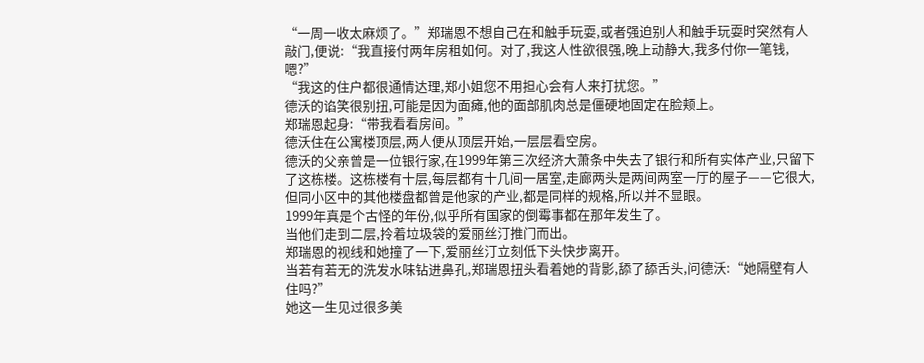“一周一收太麻烦了。”郑瑞恩不想自己在和触手玩耍,或者强迫别人和触手玩耍时突然有人敲门,便说:“我直接付两年房租如何。对了,我这人性欲很强,晚上动静大,我多付你一笔钱,嗯?”
“我这的住户都很通情达理,郑小姐您不用担心会有人来打扰您。”
德沃的谄笑很别扭,可能是因为面瘫,他的面部肌肉总是僵硬地固定在脸颊上。
郑瑞恩起身:“带我看看房间。”
德沃住在公寓楼顶层,两人便从顶层开始,一层层看空房。
德沃的父亲曾是一位银行家,在1999年第三次经济大萧条中失去了银行和所有实体产业,只留下了这栋楼。这栋楼有十层,每层都有十几间一居室,走廊两头是两间两室一厅的屋子——它很大,但同小区中的其他楼盘都曾是他家的产业,都是同样的规格,所以并不显眼。
1999年真是个古怪的年份,似乎所有国家的倒霉事都在那年发生了。
当他们走到二层,拎着垃圾袋的爱丽丝汀推门而出。
郑瑞恩的视线和她撞了一下,爱丽丝汀立刻低下头快步离开。
当若有若无的洗发水味钻进鼻孔,郑瑞恩扭头看着她的背影,舔了舔舌头,问德沃:“她隔壁有人住吗?”
她这一生见过很多美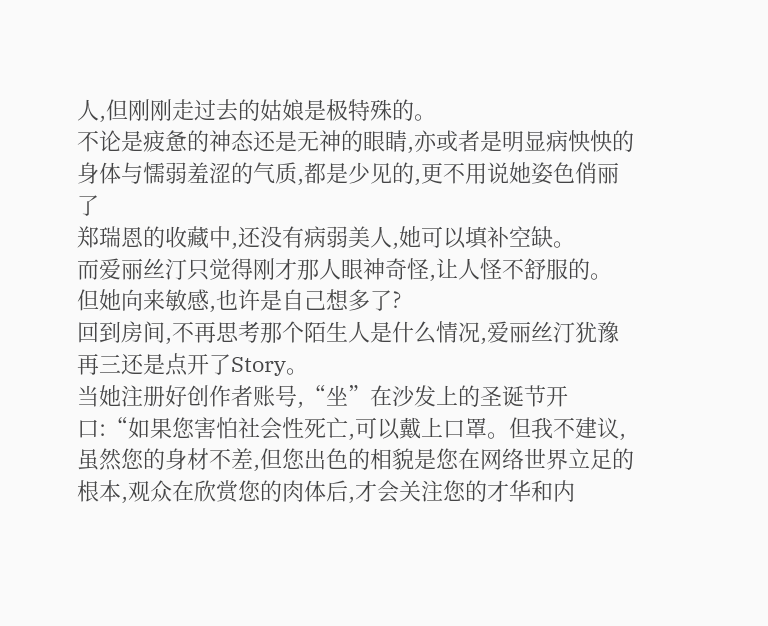人,但刚刚走过去的姑娘是极特殊的。
不论是疲惫的神态还是无神的眼睛,亦或者是明显病怏怏的身体与懦弱羞涩的气质,都是少见的,更不用说她姿色俏丽了
郑瑞恩的收藏中,还没有病弱美人,她可以填补空缺。
而爱丽丝汀只觉得刚才那人眼神奇怪,让人怪不舒服的。
但她向来敏感,也许是自己想多了?
回到房间,不再思考那个陌生人是什么情况,爱丽丝汀犹豫再三还是点开了Story。
当她注册好创作者账号,“坐”在沙发上的圣诞节开口:“如果您害怕社会性死亡,可以戴上口罩。但我不建议,虽然您的身材不差,但您出色的相貌是您在网络世界立足的根本,观众在欣赏您的肉体后,才会关注您的才华和内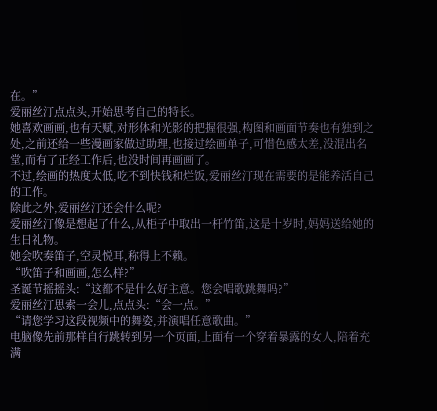在。”
爱丽丝汀点点头,开始思考自己的特长。
她喜欢画画,也有天赋,对形体和光影的把握很强,构图和画面节奏也有独到之处,之前还给一些漫画家做过助理,也接过绘画单子,可惜色感太差,没混出名堂,而有了正经工作后,也没时间再画画了。
不过,绘画的热度太低,吃不到快钱和烂饭,爱丽丝汀现在需要的是能养活自己的工作。
除此之外,爱丽丝汀还会什么呢?
爱丽丝汀像是想起了什么,从柜子中取出一杆竹笛,这是十岁时,妈妈送给她的生日礼物。
她会吹奏笛子,空灵悦耳,称得上不赖。
“吹笛子和画画,怎么样?”
圣诞节摇摇头:“这都不是什么好主意。您会唱歌跳舞吗?”
爱丽丝汀思索一会儿,点点头:“会一点。”
“请您学习这段视频中的舞姿,并演唱任意歌曲。”
电脑像先前那样自行跳转到另一个页面,上面有一个穿着暴露的女人,陪着充满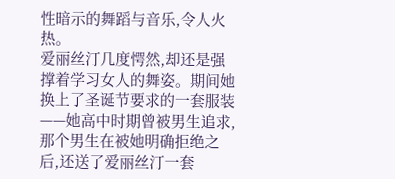性暗示的舞蹈与音乐,令人火热。
爱丽丝汀几度愕然,却还是强撑着学习女人的舞姿。期间她换上了圣诞节要求的一套服装——她高中时期曾被男生追求,那个男生在被她明确拒绝之后,还送了爱丽丝汀一套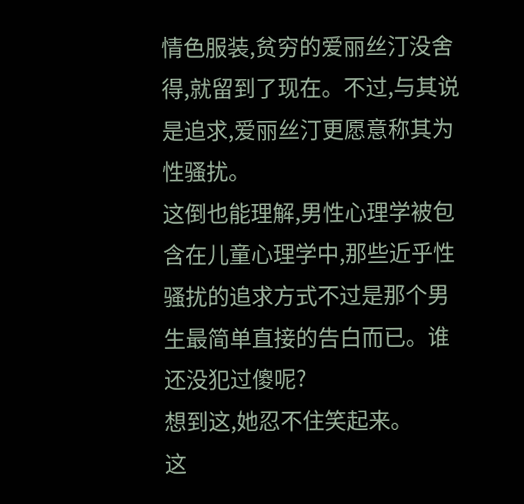情色服装,贫穷的爱丽丝汀没舍得,就留到了现在。不过,与其说是追求,爱丽丝汀更愿意称其为性骚扰。
这倒也能理解,男性心理学被包含在儿童心理学中,那些近乎性骚扰的追求方式不过是那个男生最简单直接的告白而已。谁还没犯过傻呢?
想到这,她忍不住笑起来。
这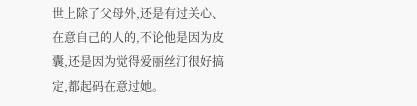世上除了父母外,还是有过关心、在意自己的人的,不论他是因为皮囊,还是因为觉得爱丽丝汀很好搞定,都起码在意过她。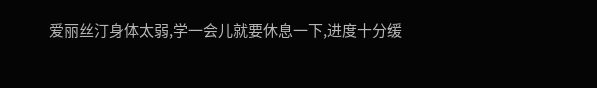爱丽丝汀身体太弱,学一会儿就要休息一下,进度十分缓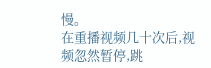慢。
在重播视频几十次后,视频忽然暂停,跳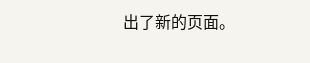出了新的页面。